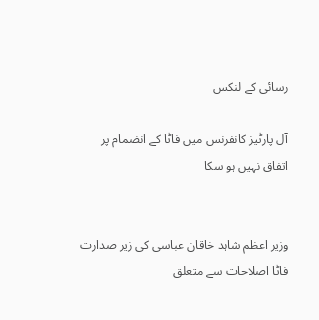رسائی کے لنکس

آل پارٹیز کانفرنس میں فاٹا کے انضمام پر اتفاق نہیں ہو سکا


وزیر اعظم شاہد خاقان عباسی کی زیر صدارت فاٹا اصلاحات سے متعلق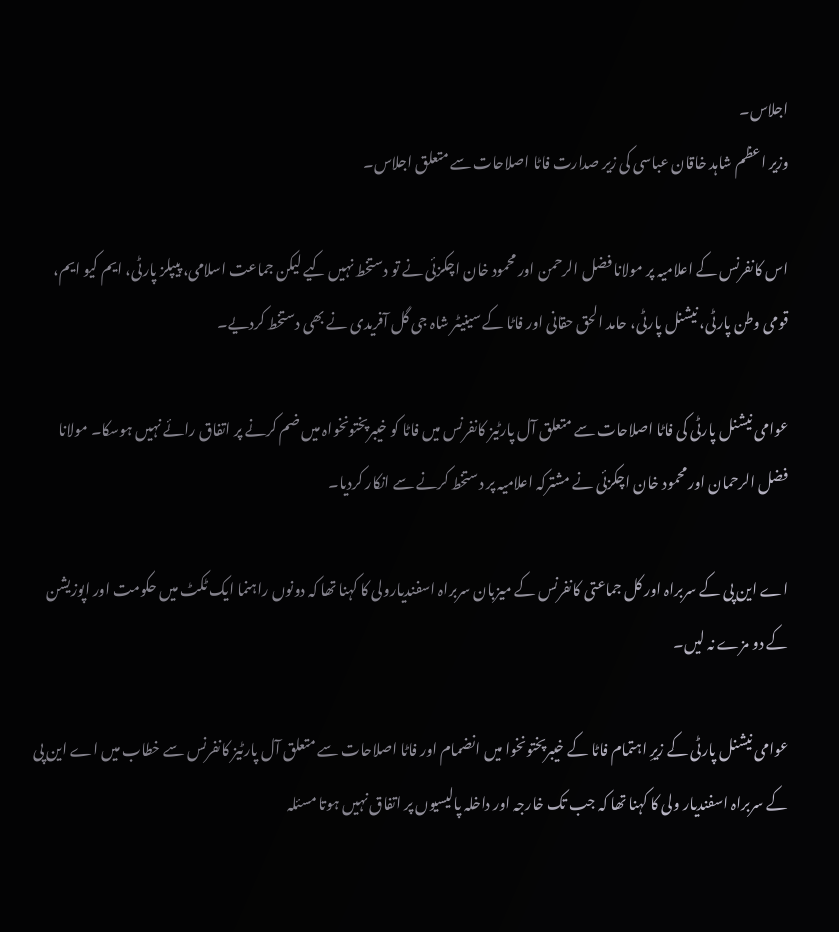اجلاس۔
وزیر اعظم شاہد خاقان عباسی کی زیر صدارت فاٹا اصلاحات سے متعلق اجلاس۔

اس کانفرنس کے اعلامیہ پر مولانا فضل الرحمن اور محمود خان اچکزئی نے تو دستخط نہیں کیے لیکن جماعت اسلامی، پیپلز پارٹی، ایم کیو ایم، قومی وطن پارٹی، نیشنل پارٹی، حامد الحق حقانی اور فاٹا کے سینیٹر شاہ جی گل آفریدی نے بھی دستخط کردیے۔

عوامی نیشنل پارٹی کی فاٹا اصلاحات سے متعلق آل پارٹیز کانفرنس میں فاٹا کو خیبرپختونخواہ میں ضم کرنے پر اتفاق رائے نہیں ہوسکا۔ مولانا فضل الرحمان اور محمود خان اچکزئی نے مشترکہ اعلامیہ پر دستخط کرنے سے انکار کردیا۔

اے این پی کے سربراہ اور کل جماعتی کانفرنس کے میزبان سربراہ اسفندیارولی کا کہنا تھا کہ دونوں راہنما ایک ٹکٹ میں حکومت اور اپوزیشن کے دو مزے نہ لیں۔

عوامی نیشنل پارٹی کے زیرِ اہتمام فاٹا کے خیبرپختونخوا میں انضمام اور فاٹا اصلاحات سے متعلق آل پارٹیز کانفرنس سے خطاب میں اے این پی کے سربراہ اسفندیار ولی کا کہنا تھا کہ جب تک خارجہ اور داخلہ پالیسیوں پر اتفاق نہیں ہوتا مسئلہ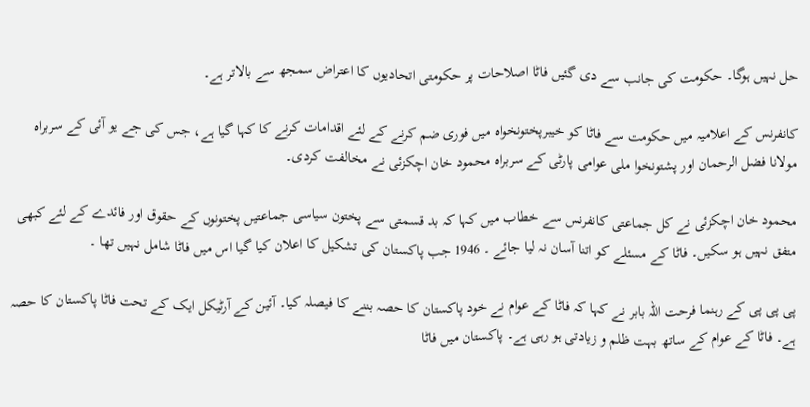حل نہیں ہوگا۔ حکومت کی جانب سے دی گئیں فاٹا اصلاحات پر حکومتی اتحادیوں کا اعتراض سمجھ سے بالاتر ہے۔

کانفرنس کے اعلامیہ میں حکومت سے فاٹا کو خیبرپختونخواہ میں فوری ضم کرنے کے لئے اقدامات کرنے کا کہا گیا ہے، جس کی جے یو آئی کے سربراہ مولانا فضل الرحمان اور پشتونخوا ملی عوامی پارٹی کے سربراہ محمود خان اچکزئی نے مخالفت کردی۔

محمود خان اچکزئی نے کل جماعتی کانفرنس سے خطاب میں کہا کہ بد قسمتی سے پختون سیاسی جماعتیں پختونوں کے حقوق اور فائدے کے لئے کبھی متفق نہیں ہو سکیں۔ فاٹا کے مسئلے کو اتنا آسان نہ لیا جائے ۔ 1946 جب پاکستان کی تشکیل کا اعلان کیا گیا اس میں فاٹا شامل نہیں تھا ۔

پی پی پی کے رہنما فرحت اللہ بابر نے کہا کہ فاٹا کے عوام نے خود پاکستان کا حصہ بننے کا فیصلہ کیا۔ آئین کے آرٹیکل ایک کے تحت فاٹا پاکستان کا حصہ ہے۔ فاٹا کے عوام کے ساتھ بہت ظلم و زیادتی ہو رہی ہے۔ پاکستان میں فاٹا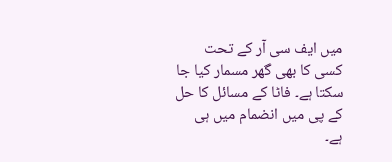میں ایف سی آر کے تحت کسی کا بھی گھر مسمار کیا جا سکتا ہے۔ فاٹا کے مسائل کا حل کے پی میں انضمام میں ہی ہے۔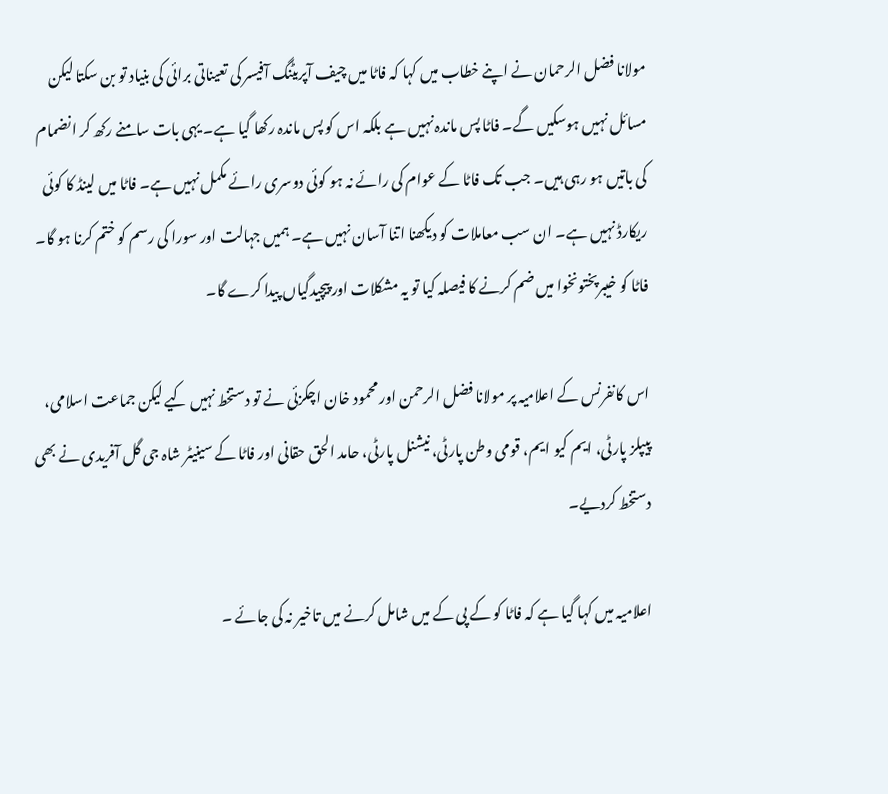مولانا فضل الرحمان نے اپنے خطاب میں کہا کہ فاٹا میں چیف آپریٹنگ آفیسر کی تعیناتی برائی کی بنیاد تو بن سکتا لیکن مسائل نہیں ہوسکیں گے۔ فاٹا پس ماندہ نہیں ہے بلکہ اس کو پس ماندہ رکھا گیا ہے۔ یہی بات سامنے رکھ کر انضمام کی باتیں ہو رہی ہیں۔ جب تک فاٹا کے عوام کی رائے نہ ہو کوئی دوسری رائے مکمل نہیں ہے۔ فاٹا میں لینڈ کا کوئی ریکارڈ نہیں ہے۔ ان سب معاملات کو دیکھنا اتنا آسان نہیں ہے۔ ہمیں جہالت اور سورا کی رسم کو ختم کرنا ہو گا۔ فاٹا کو خیبرپختونخوا میں ضم کرنے کا فیصلہ کیا تو یہ مشکلات اور پیچیدگیاں پیدا کرے گا۔

اس کانفرنس کے اعلامیہ پر مولانا فضل الرحمن اور محمود خان اچکزئی نے تو دستخط نہیں کیے لیکن جماعت اسلامی، پیپلز پارٹی، ایم کیو ایم، قومی وطن پارٹی، نیشنل پارٹی، حامد الحق حقانی اور فاٹا کے سینیٹر شاہ جی گل آفریدی نے بھی دستخط کردیے۔

اعلامیہ میں کہا گیا ہے کہ فاٹا کو کے پی کے میں شامل کرنے میں تاخیر نہ کی جائے ۔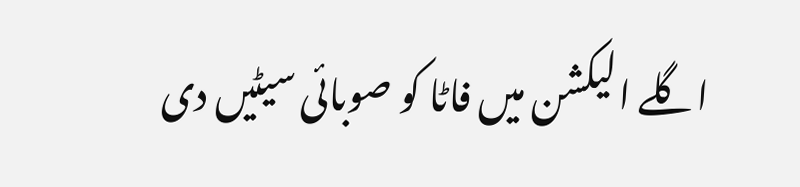اگلے الیکشن میں فاٹا کو صوبائی سیٹیں دی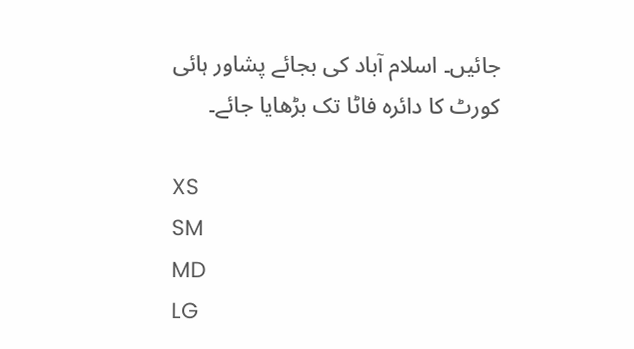جائیں۔ اسلام آباد کی بجائے پشاور ہائی کورٹ کا دائرہ فاٹا تک بڑھایا جائے۔

XS
SM
MD
LG